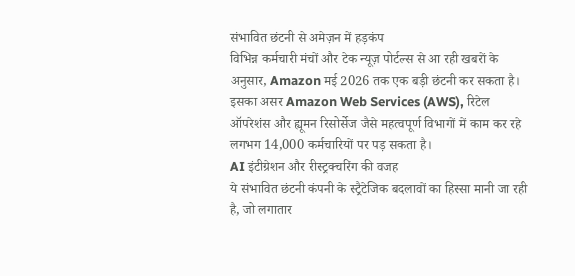संभावित छंटनी से अमेज़न में हड़कंप
विभिन्न कर्मचारी मंचों और टेक न्यूज़ पोर्टल्स से आ रही खबरों के अनुसार, Amazon मई 2026 तक एक बड़ी छंटनी कर सकता है। इसका असर Amazon Web Services (AWS), रिटेल ऑपरेशंस और ह्यूमन रिसोर्सेज जैसे महत्वपूर्ण विभागों में काम कर रहे लगभग 14,000 कर्मचारियों पर पड़ सकता है।
AI इंटीग्रेशन और रीस्ट्रक्चरिंग की वजह
ये संभावित छंटनी कंपनी के स्ट्रैटेजिक बदलावों का हिस्सा मानी जा रही है, जो लगातार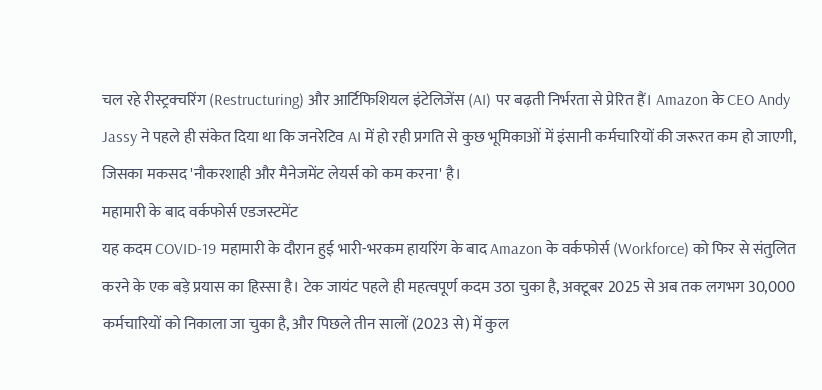चल रहे रीस्ट्रक्चरिंग (Restructuring) और आर्टिफिशियल इंटेलिजेंस (AI) पर बढ़ती निर्भरता से प्रेरित हैं। Amazon के CEO Andy Jassy ने पहले ही संकेत दिया था कि जनरेटिव AI में हो रही प्रगति से कुछ भूमिकाओं में इंसानी कर्मचारियों की जरूरत कम हो जाएगी, जिसका मकसद 'नौकरशाही और मैनेजमेंट लेयर्स को कम करना' है।
महामारी के बाद वर्कफोर्स एडजस्टमेंट
यह कदम COVID-19 महामारी के दौरान हुई भारी-भरकम हायरिंग के बाद Amazon के वर्कफोर्स (Workforce) को फिर से संतुलित करने के एक बड़े प्रयास का हिस्सा है। टेक जायंट पहले ही महत्वपूर्ण कदम उठा चुका है, अक्टूबर 2025 से अब तक लगभग 30,000 कर्मचारियों को निकाला जा चुका है, और पिछले तीन सालों (2023 से) में कुल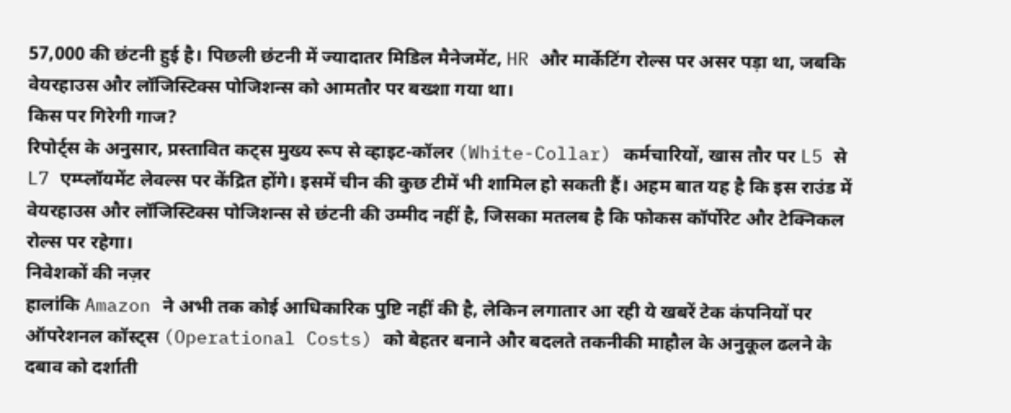57,000 की छंटनी हुई है। पिछली छंटनी में ज्यादातर मिडिल मैनेजमेंट, HR और मार्केटिंग रोल्स पर असर पड़ा था, जबकि वेयरहाउस और लॉजिस्टिक्स पोजिशन्स को आमतौर पर बख्शा गया था।
किस पर गिरेगी गाज?
रिपोर्ट्स के अनुसार, प्रस्तावित कट्स मुख्य रूप से व्हाइट-कॉलर (White-Collar) कर्मचारियों, खास तौर पर L5 से L7 एम्प्लॉयमेंट लेवल्स पर केंद्रित होंगे। इसमें चीन की कुछ टीमें भी शामिल हो सकती हैं। अहम बात यह है कि इस राउंड में वेयरहाउस और लॉजिस्टिक्स पोजिशन्स से छंटनी की उम्मीद नहीं है, जिसका मतलब है कि फोकस कॉर्पोरेट और टेक्निकल रोल्स पर रहेगा।
निवेशकों की नज़र
हालांकि Amazon ने अभी तक कोई आधिकारिक पुष्टि नहीं की है, लेकिन लगातार आ रही ये खबरें टेक कंपनियों पर ऑपरेशनल कॉस्ट्स (Operational Costs) को बेहतर बनाने और बदलते तकनीकी माहौल के अनुकूल ढलने के दबाव को दर्शाती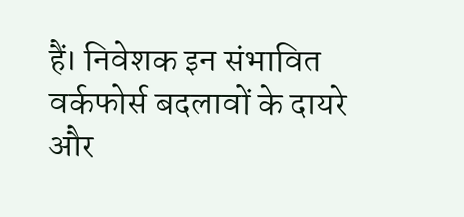हैं। निवेशक इन संभावित वर्कफोर्स बदलावों के दायरे और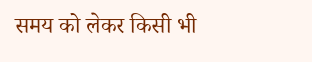समय को लेकर किसी भी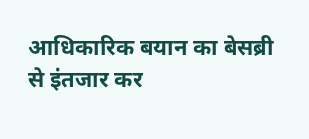आधिकारिक बयान का बेसब्री से इंतजार कर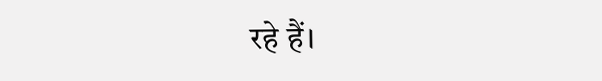रहे हैं।